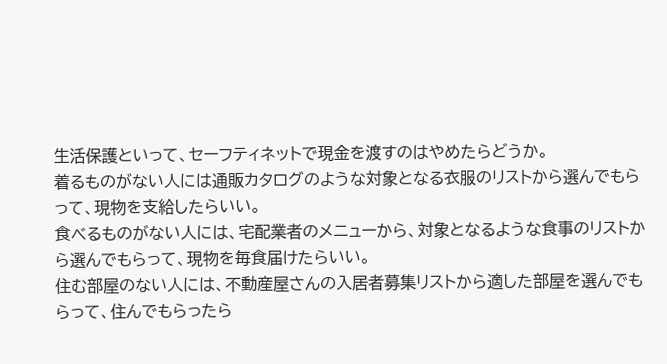生活保護といって、セーフティネットで現金を渡すのはやめたらどうか。
着るものがない人には通販カタログのような対象となる衣服のリストから選んでもらって、現物を支給したらいい。
食べるものがない人には、宅配業者のメニューから、対象となるような食事のリストから選んでもらって、現物を毎食届けたらいい。
住む部屋のない人には、不動産屋さんの入居者募集リストから適した部屋を選んでもらって、住んでもらったら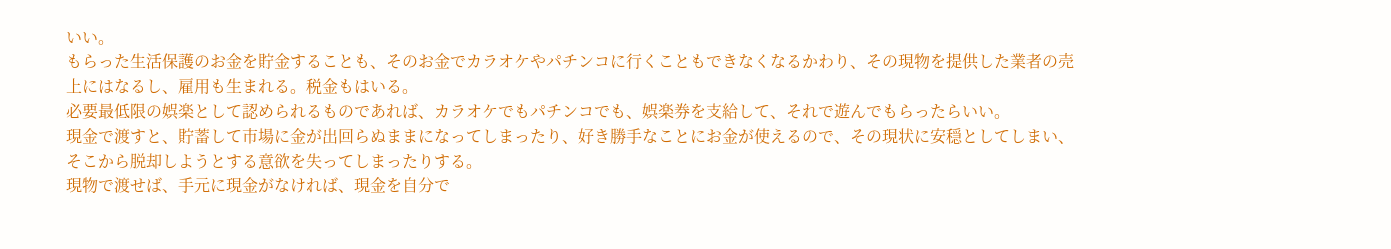いい。
もらった生活保護のお金を貯金することも、そのお金でカラオケやパチンコに行くこともできなくなるかわり、その現物を提供した業者の売上にはなるし、雇用も生まれる。税金もはいる。
必要最低限の娯楽として認められるものであれば、カラオケでもパチンコでも、娯楽券を支給して、それで遊んでもらったらいい。
現金で渡すと、貯蓄して市場に金が出回らぬままになってしまったり、好き勝手なことにお金が使えるので、その現状に安穏としてしまい、そこから脱却しようとする意欲を失ってしまったりする。
現物で渡せば、手元に現金がなければ、現金を自分で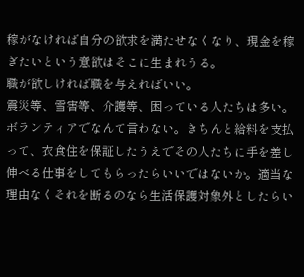稼がなければ自分の欲求を満たせなくなり、現金を稼ぎたいという意欲はそこに生まれうる。
職が欲しければ職を与えればいい。
震災等、雪害等、介護等、困っている人たちは多い。ボランティアでなんて言わない。きちんと給料を支払って、衣食住を保証したうえでその人たちに手を差し伸べる仕事をしてもらったらいいではないか。適当な理由なくそれを断るのなら生活保護対象外としたらい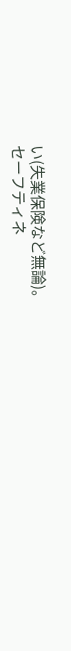い(失業保険など無論)。
セーフティネ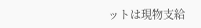ットは現物支給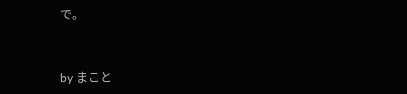で。


by まこと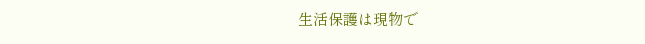生活保護は現物で